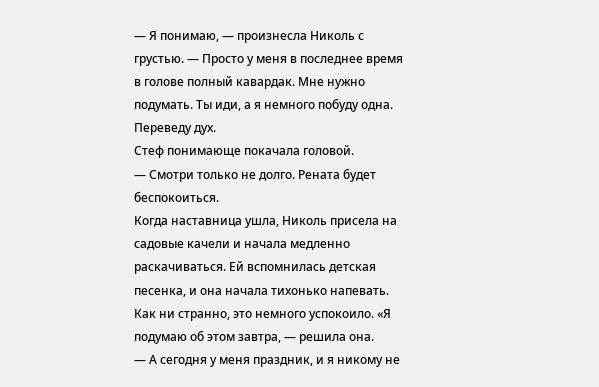— Я понимаю, — произнесла Николь с грустью. — Просто у меня в последнее время в голове полный кавардак. Мне нужно подумать. Ты иди, а я немного побуду одна. Переведу дух.
Стеф понимающе покачала головой.
— Смотри только не долго. Рената будет беспокоиться.
Когда наставница ушла, Николь присела на садовые качели и начала медленно раскачиваться. Ей вспомнилась детская песенка, и она начала тихонько напевать. Как ни странно, это немного успокоило. «Я подумаю об этом завтра, — решила она.
— А сегодня у меня праздник, и я никому не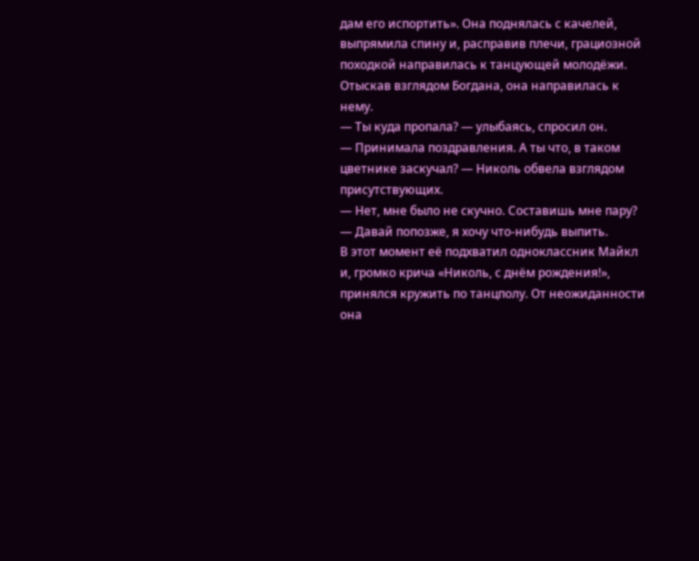дам его испортить». Она поднялась с качелей, выпрямила спину и, расправив плечи, грациозной походкой направилась к танцующей молодёжи.
Отыскав взглядом Богдана, она направилась к нему.
— Ты куда пропала? — улыбаясь, спросил он.
— Принимала поздравления. А ты что, в таком цветнике заскучал? — Николь обвела взглядом присутствующих.
— Нет, мне было не скучно. Составишь мне пару?
— Давай попозже, я хочу что-нибудь выпить.
В этот момент её подхватил одноклассник Майкл и, громко крича «Николь, с днём рождения!», принялся кружить по танцполу. От неожиданности она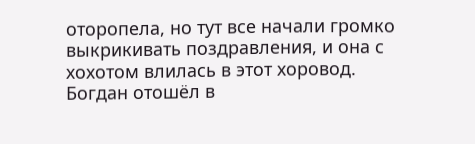оторопела, но тут все начали громко выкрикивать поздравления, и она с хохотом влилась в этот хоровод.
Богдан отошёл в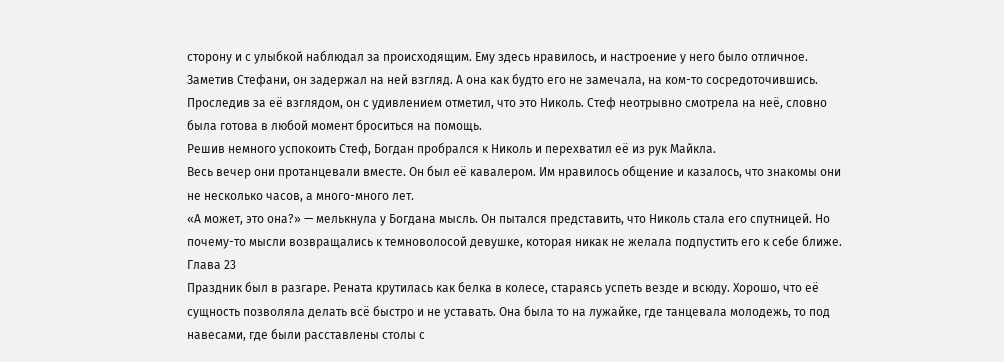сторону и с улыбкой наблюдал за происходящим. Ему здесь нравилось, и настроение у него было отличное. Заметив Стефани, он задержал на ней взгляд. А она как будто его не замечала, на ком-то сосредоточившись.
Проследив за её взглядом, он с удивлением отметил, что это Николь. Стеф неотрывно смотрела на неё, словно была готова в любой момент броситься на помощь.
Решив немного успокоить Стеф, Богдан пробрался к Николь и перехватил её из рук Майкла.
Весь вечер они протанцевали вместе. Он был её кавалером. Им нравилось общение и казалось, что знакомы они не несколько часов, а много-много лет.
«А может, это она?» — мелькнула у Богдана мысль. Он пытался представить, что Николь стала его спутницей. Но почему-то мысли возвращались к темноволосой девушке, которая никак не желала подпустить его к себе ближе.
Глава 23
Праздник был в разгаре. Рената крутилась как белка в колесе, стараясь успеть везде и всюду. Хорошо, что её сущность позволяла делать всё быстро и не уставать. Она была то на лужайке, где танцевала молодежь, то под навесами, где были расставлены столы с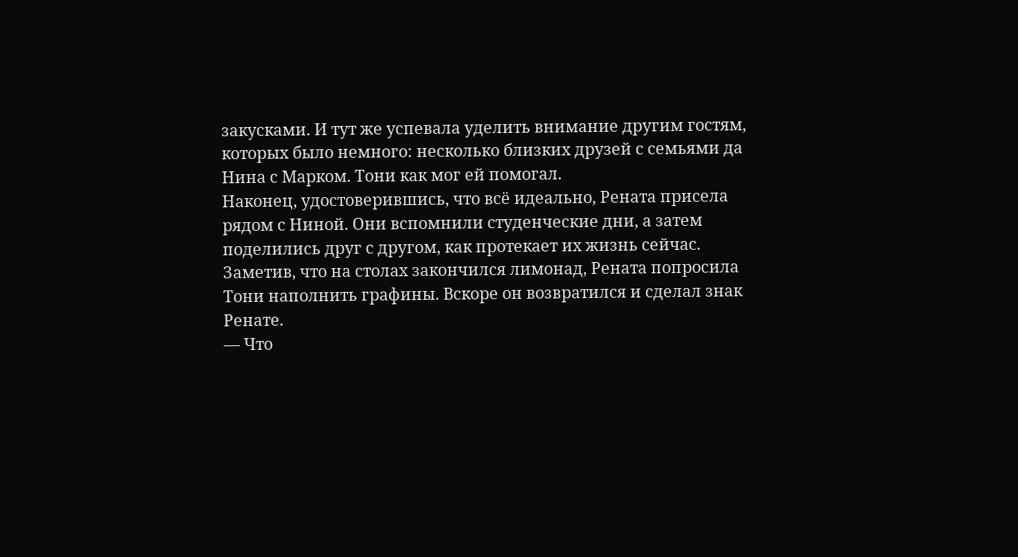закусками. И тут же успевала уделить внимание другим гостям, которых было немного: несколько близких друзей с семьями да Нина с Марком. Тони как мог ей помогал.
Наконец, удостоверившись, что всё идеально, Рената присела рядом с Ниной. Они вспомнили студенческие дни, а затем поделились друг с другом, как протекает их жизнь сейчас.
Заметив, что на столах закончился лимонад, Рената попросила Тони наполнить графины. Вскоре он возвратился и сделал знак Ренате.
— Что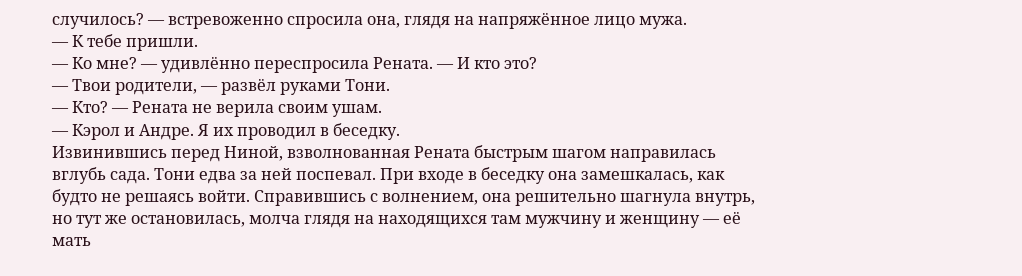случилось? — встревоженно спросила она, глядя на напряжённое лицо мужа.
— К тебе пришли.
— Ко мне? — удивлённо переспросила Рената. — И кто это?
— Твои родители, — развёл руками Тони.
— Кто? — Рената не верила своим ушам.
— Кэрол и Андре. Я их проводил в беседку.
Извинившись перед Ниной, взволнованная Рената быстрым шагом направилась вглубь сада. Тони едва за ней поспевал. При входе в беседку она замешкалась, как будто не решаясь войти. Справившись с волнением, она решительно шагнула внутрь, но тут же остановилась, молча глядя на находящихся там мужчину и женщину — её мать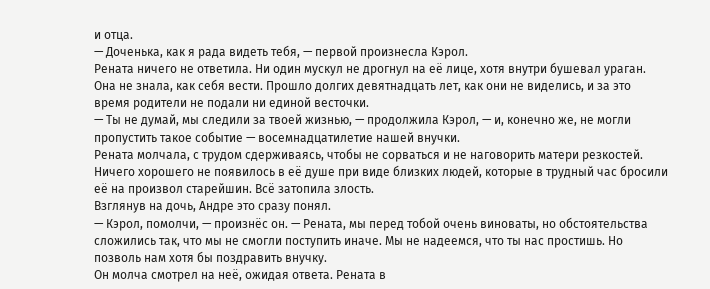и отца.
— Доченька, как я рада видеть тебя, — первой произнесла Кэрол.
Рената ничего не ответила. Ни один мускул не дрогнул на её лице, хотя внутри бушевал ураган. Она не знала, как себя вести. Прошло долгих девятнадцать лет, как они не виделись, и за это время родители не подали ни единой весточки.
— Ты не думай, мы следили за твоей жизнью, — продолжила Кэрол, — и, конечно же, не могли пропустить такое событие — восемнадцатилетие нашей внучки.
Рената молчала, с трудом сдерживаясь, чтобы не сорваться и не наговорить матери резкостей. Ничего хорошего не появилось в её душе при виде близких людей, которые в трудный час бросили её на произвол старейшин. Всё затопила злость.
Взглянув на дочь, Андре это сразу понял.
— Кэрол, помолчи, — произнёс он. — Рената, мы перед тобой очень виноваты, но обстоятельства сложились так, что мы не смогли поступить иначе. Мы не надеемся, что ты нас простишь. Но позволь нам хотя бы поздравить внучку.
Он молча смотрел на неё, ожидая ответа. Рената в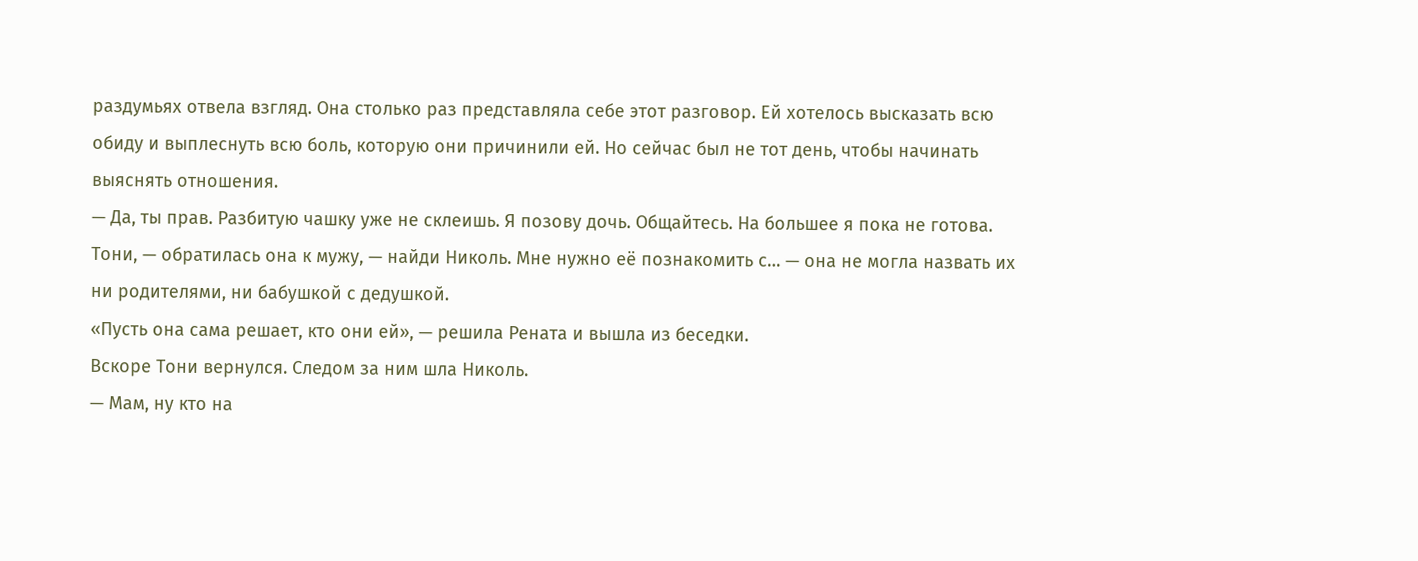раздумьях отвела взгляд. Она столько раз представляла себе этот разговор. Ей хотелось высказать всю обиду и выплеснуть всю боль, которую они причинили ей. Но сейчас был не тот день, чтобы начинать выяснять отношения.
— Да, ты прав. Разбитую чашку уже не склеишь. Я позову дочь. Общайтесь. На большее я пока не готова. Тони, — обратилась она к мужу, — найди Николь. Мне нужно её познакомить с… — она не могла назвать их ни родителями, ни бабушкой с дедушкой.
«Пусть она сама решает, кто они ей», — решила Рената и вышла из беседки.
Вскоре Тони вернулся. Следом за ним шла Николь.
— Мам, ну кто на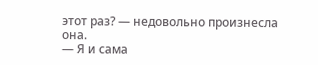этот раз? — недовольно произнесла она.
— Я и сама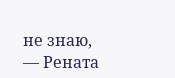не знаю, — Рената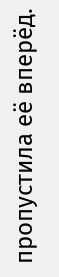пропустила её вперёд.